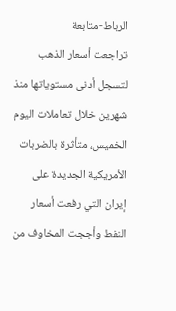الرباط-متابعة
تراجعت أسعار الذهب لتسجل أدنى مستوياتها منذ شهرين خلال تعاملات اليوم الخميس، متأثرة بالضربات الأمريكية الجديدة على إيران التي رفعت أسعار النفط وأججت المخاوف من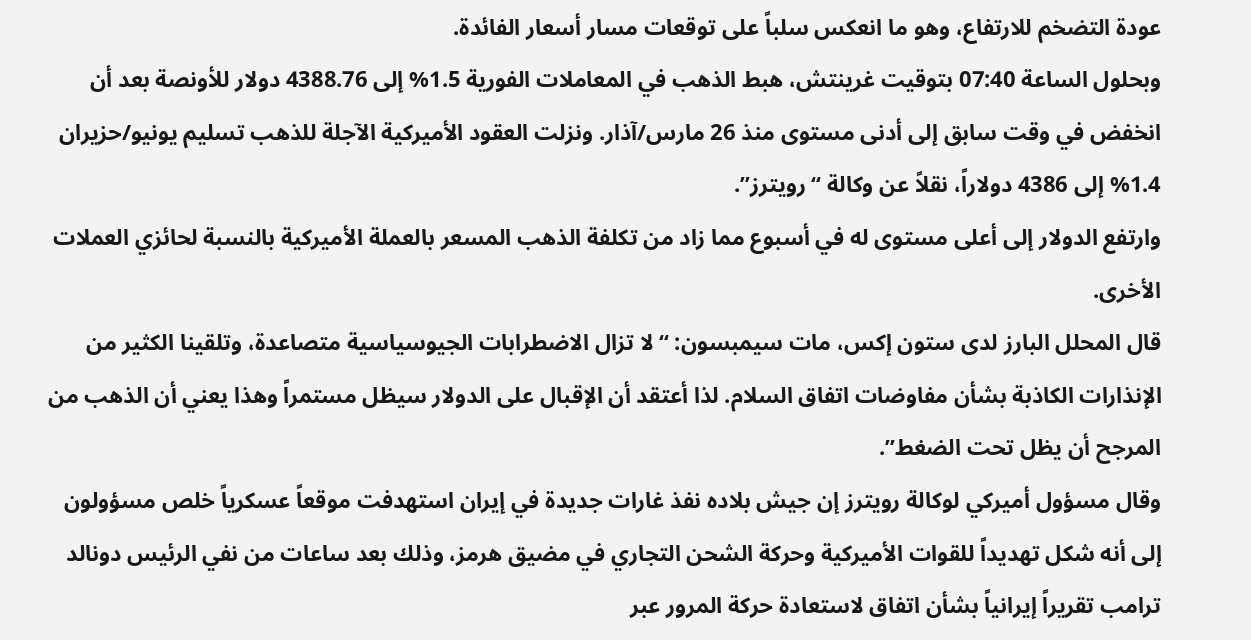عودة التضخم للارتفاع، وهو ما انعكس سلباً على توقعات مسار أسعار الفائدة.
وبحلول الساعة 07:40 بتوقيت غرينتش، هبط الذهب في المعاملات الفورية 1.5% إلى 4388.76 دولار للأونصة بعد أن انخفض في وقت سابق إلى أدنى مستوى منذ 26 مارس/آذار. ونزلت العقود الأميركية الآجلة للذهب تسليم يونيو/حزيران 1.4% إلى 4386 دولاراً، نقلاً عن وكالة “رويترز”.
وارتفع الدولار إلى أعلى مستوى له في أسبوع مما زاد من تكلفة الذهب المسعر بالعملة الأميركية بالنسبة لحائزي العملات الأخرى.
قال المحلل البارز لدى ستون إكس، مات سيمبسون: “لا تزال الاضطرابات الجيوسياسية متصاعدة، وتلقينا الكثير من الإنذارات الكاذبة بشأن مفاوضات اتفاق السلام. لذا أعتقد أن الإقبال على الدولار سيظل مستمراً وهذا يعني أن الذهب من المرجح أن يظل تحت الضغط”.
وقال مسؤول أميركي لوكالة رويترز إن جيش بلاده نفذ غارات جديدة في إيران استهدفت موقعاً عسكرياً خلص مسؤولون إلى أنه شكل تهديداً للقوات الأميركية وحركة الشحن التجاري في مضيق هرمز، وذلك بعد ساعات من نفي الرئيس دونالد ترامب تقريراً إيرانياً بشأن اتفاق لاستعادة حركة المرور عبر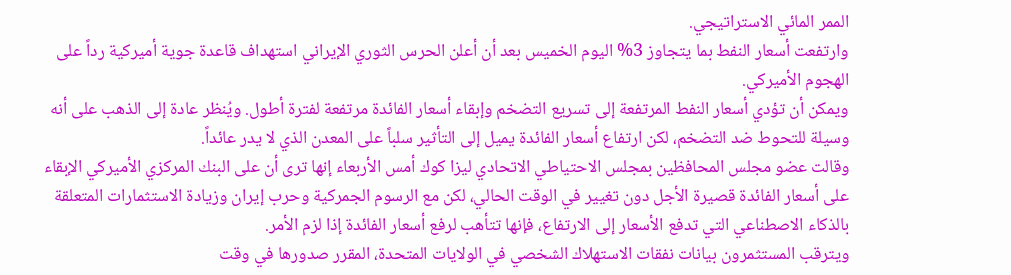الممر المائي الاستراتيجي.
وارتفعت أسعار النفط بما يتجاوز 3% اليوم الخميس بعد أن أعلن الحرس الثوري الإيراني استهداف قاعدة جوية أميركية رداً على الهجوم الأميركي.
ويمكن أن تؤدي أسعار النفط المرتفعة إلى تسريع التضخم وإبقاء أسعار الفائدة مرتفعة لفترة أطول. ويُنظر عادة إلى الذهب على أنه وسيلة للتحوط ضد التضخم، لكن ارتفاع أسعار الفائدة يميل إلى التأثير سلباً على المعدن الذي لا يدر عائداً.
وقالت عضو مجلس المحافظين بمجلس الاحتياطي الاتحادي ليزا كوك أمس الأربعاء إنها ترى أن على البنك المركزي الأميركي الإبقاء على أسعار الفائدة قصيرة الأجل دون تغيير في الوقت الحالي، لكن مع الرسوم الجمركية وحرب إيران وزيادة الاستثمارات المتعلقة بالذكاء الاصطناعي التي تدفع الأسعار إلى الارتفاع، فإنها تتأهب لرفع أسعار الفائدة إذا لزم الأمر.
ويترقب المستثمرون بيانات نفقات الاستهلاك الشخصي في الولايات المتحدة، المقرر صدورها في وقت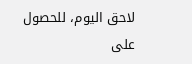لاحق اليوم، للحصول على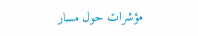مؤشرات حول مسار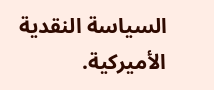السياسة النقدية الأميركية.